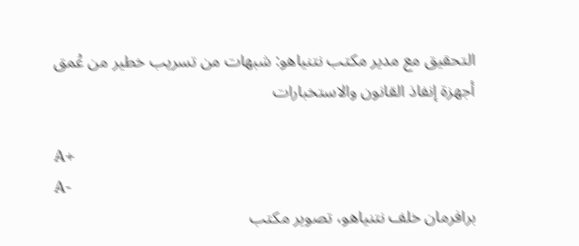التحقيق مع مدير مكتب نتنياهو: شبهات من تسريب خطير من عُمق أجهزة إنفاذ القانون والاستخبارات

A+
A-
برافرمان خلف نتنياهو، تصوير مكتب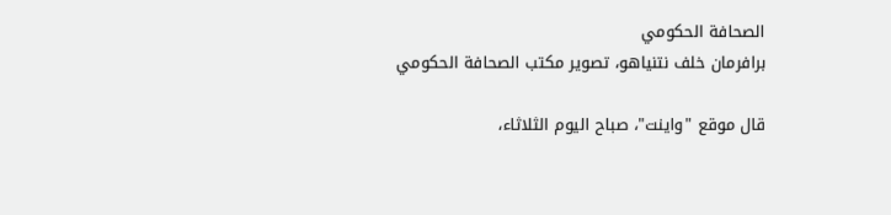الصحافة الحكومي
برافرمان خلف نتنياهو، تصوير مكتب الصحافة الحكومي

قال موقع "واينت"، صباح اليوم الثلاثاء،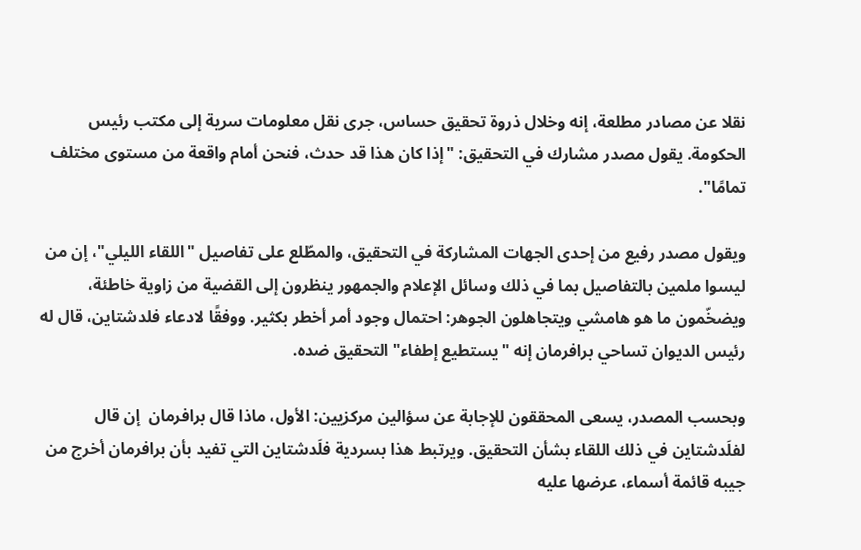نقلا عن مصادر مطلعة، إنه وخلال ذروة تحقيق حساس، جرى نقل معلومات سرية إلى مكتب رئيس الحكومة. يقول مصدر مشارك في التحقيق: "إذا كان هذا قد حدث، فنحن أمام واقعة من مستوى مختلف تمامًا".

ويقول مصدر رفيع من إحدى الجهات المشاركة في التحقيق، والمطّلع على تفاصيل "اللقاء الليلي"، إن من ليسوا ملمين بالتفاصيل بما في ذلك وسائل الإعلام والجمهور ينظرون إلى القضية من زاوية خاطئة، ويضخّمون ما هو هامشي ويتجاهلون الجوهر: احتمال وجود أمر أخطر بكثير. ووفقًا لادعاء فلدشتاين، قال له رئيس الديوان تساحي برافرمان إنه "يستطيع إطفاء" التحقيق ضده.

وبحسب المصدر، يسعى المحققون للإجابة عن سؤالين مركزيين: الأول، ماذا قال برافرمان  إن قال لفلَدشتاين في ذلك اللقاء بشأن التحقيق. ويرتبط هذا بسردية فلَدشتاين التي تفيد بأن برافرمان أخرج من جيبه قائمة أسماء، عرضها عليه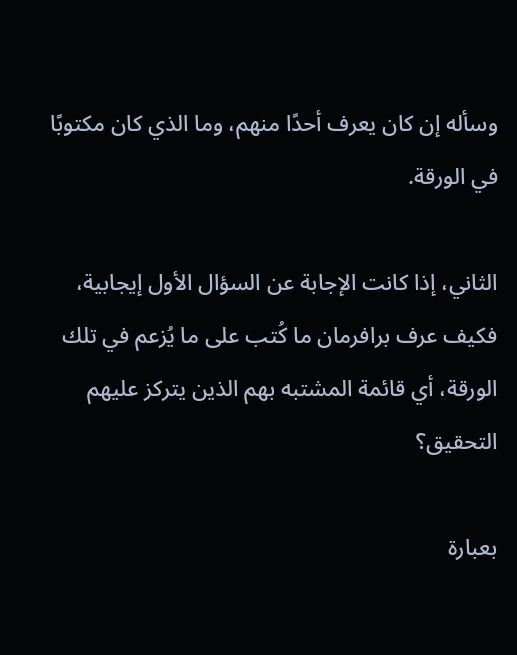وسأله إن كان يعرف أحدًا منهم، وما الذي كان مكتوبًا في الورقة.

الثاني، إذا كانت الإجابة عن السؤال الأول إيجابية، فكيف عرف برافرمان ما كُتب على ما يُزعم في تلك الورقة، أي قائمة المشتبه بهم الذين يتركز عليهم التحقيق؟

بعبارة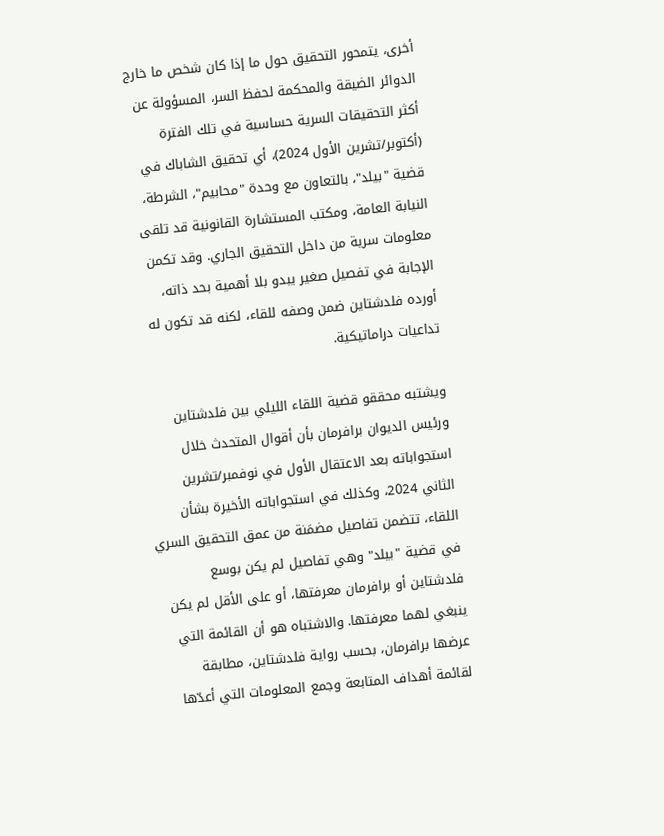أخرى، يتمحور التحقيق حول ما إذا كان شخص ما خارج الدوائر الضيقة والمحكمة لحفظ السر، المسؤولة عن أكثر التحقيقات السرية حساسية في تلك الفترة (أكتوبر/تشرين الأول 2024)، أي تحقيق الشاباك في قضية "بيلد"، بالتعاون مع وحدة "محابيم"، الشرطة، النيابة العامة، ومكتب المستشارة القانونية قد تلقى معلومات سرية من داخل التحقيق الجاري. وقد تكمن الإجابة في تفصيل صغير يبدو بلا أهمية بحد ذاته، أورده فلدشتاين ضمن وصفه للقاء، لكنه قد تكون له تداعيات دراماتيكية.

ويشتبه محققو قضية اللقاء الليلي بين فلدشتاين ورئيس الديوان برافرمان بأن أقوال المتحدث خلال استجواباته بعد الاعتقال الأول في نوفمبر/تشرين الثاني 2024، وكذلك في استجواباته الأخيرة بشأن اللقاء، تتضمن تفاصيل مضمَنة من عمق التحقيق السري في قضية "بيلد" وهي تفاصيل لم يكن بوسع فلدشتاين أو برافرمان معرفتها، أو على الأقل لم يكن ينبغي لهما معرفتها. والاشتباه هو أن القائمة التي عرضها برافرمان، بحسب رواية فلدشتاين، مطابقة لقائمة أهداف المتابعة وجمع المعلومات التي أعدّها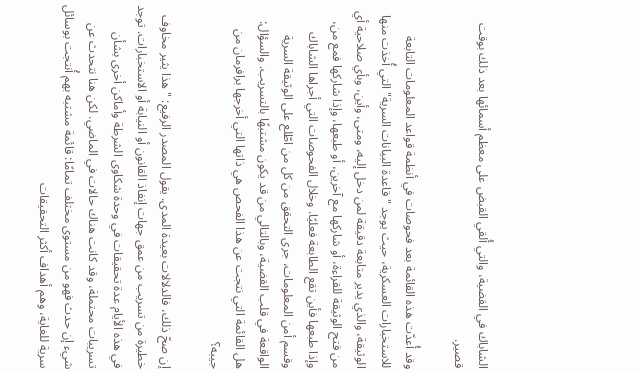الشاباك في القضية، والتي أُلقي القبض على معظم أسمائها بعد ذلك بوقت قصير.

وقد أُعدّت هذه القائمة بعد فحوصات في أنظمة قواعد المعلومات التابعة للاستخبارات العسكرية، حيث يوجد "قاعدة البيانات السرية" التي أُخذت منها الوثيقة، والذي يدير متابعة دقيقة لمن دخل إليه، ومتى، وأين، وبأي صلاحية أي من فتح الوثيقة للقراءة، أو شاركها مع آخرين، أو طبعها، وإذا شاركها فمع من، وإذا طبعها فأين تقع الطابعة فعليًا. وخلال الفحوصات التي أجراها الشاباك وقسم أمن المعلومات، جرى التحقق من كل من اطّلع على الوثيقة السرية الواقعة في قلب القضية، وبالتالي من قد يكون مشتبهًا بالتسريب. والسؤال: هل القائمة التي نتجت عن هذا الفحص هي ذاتها التي أخرجها برافرمان من جيبه؟

إن صحّ ذلك، فالدلالات بعيدة المدى. يقول المصدر الرفيع: "هذا يثير مخاوف خطيرة من تسريب من عمق جهات إنفاذ القانون أو النيابة أو الاستخبارات. توجد في هذه الأيام عدة تحقيقات في وحدة شكاوى الشرطة وأماكن أخرى بشأن تسريبات محتملة، وقد كانت هناك حالات في الماضي. لكن هنا نتحدث عن شيء إن حدث فهو من مستوى مختلف تمامًا: قائمة مشتبه بهم أُنتجت بوسائل سرية للغاية، وهم أهداف أكثر التحقيقات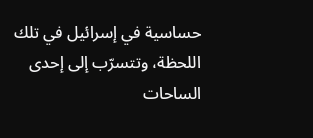حساسية في إسرائيل في تلك اللحظة، وتتسرّب إلى إحدى الساحات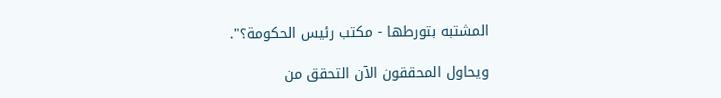المشتبه بتورطها - مكتب رئيس الحكومة؟".

ويحاول المحققون الآن التحقق من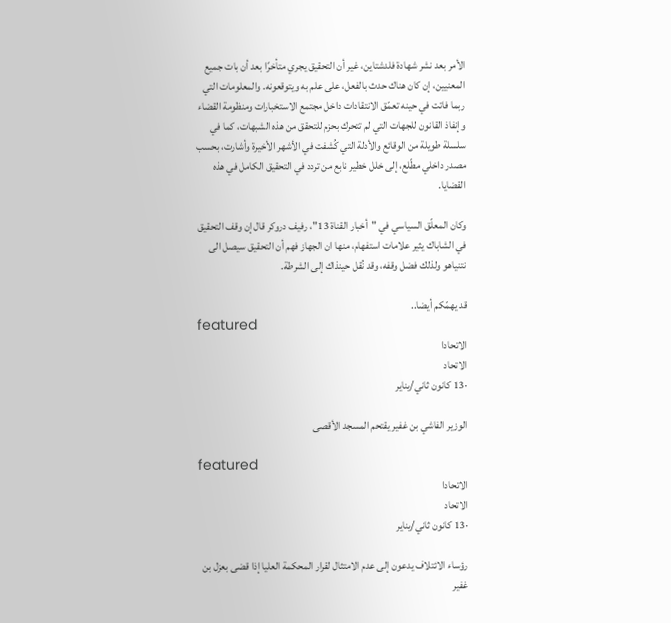الأمر بعد نشر شهادة فلدشتاين، غير أن التحقيق يجري متأخرًا بعد أن بات جميع المعنيين، إن كان هناك حدث بالفعل، على علم به ويتوقعونه. والمعلومات التي ربما فاتت في حينه تعمّق الانتقادات داخل مجتمع الاستخبارات ومنظومة القضاء وإنفاذ القانون للجهات التي لم تتحرك بحزم للتحقق من هذه الشبهات، كما في سلسلة طويلة من الوقائع والأدلة التي كُشفت في الأشهر الأخيرة وأشارت، بحسب مصدر داخلي مطّلع، إلى خلل خطير نابع من تردد في التحقيق الكامل في هذه القضايا.

وكان المعلّق السياسي في "أخبار القناة 13"، رفيف دروكر قال إن وقف التحقيق في الشاباك يثير علامات استفهام، منها ان الجهاز فهم أن التحقيق سيصل الى نتنياهو ولذلك فضل وقفه، وقد نُقل حينذاك إلى الشرطة.

قد يهمّكم أيضا..
featured
الاتحادا
الاتحاد
·13 كانون ثاني/يناير

الوزير الفاشي بن غفير يقتحم المسجد الأقصى

featured
الاتحادا
الاتحاد
·13 كانون ثاني/يناير

رؤساء الائتلاف يدعون إلى عدم الامتثال لقرار المحكمة العليا إذا قضى بعزل بن غفير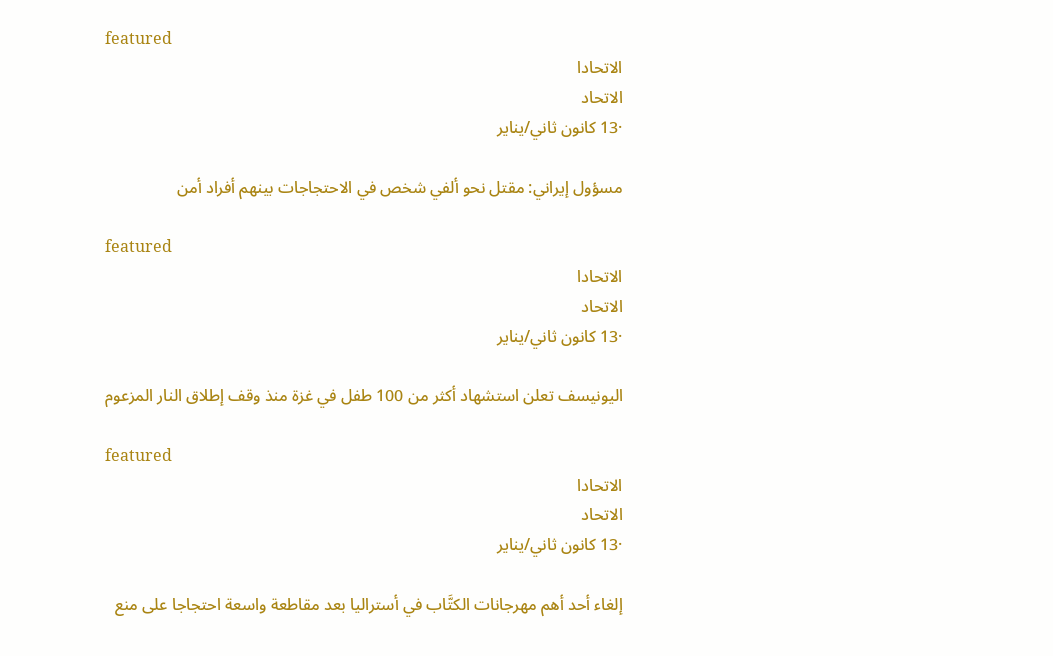featured
الاتحادا
الاتحاد
·13 كانون ثاني/يناير

مسؤول إيراني: مقتل نحو ألفي شخص في الاحتجاجات بينهم أفراد أمن

featured
الاتحادا
الاتحاد
·13 كانون ثاني/يناير

اليونيسف تعلن استشهاد أكثر من 100 طفل في غزة منذ وقف إطلاق النار المزعوم

featured
الاتحادا
الاتحاد
·13 كانون ثاني/يناير

إلغاء أحد أهم مهرجانات الكتَّاب في أستراليا بعد مقاطعة واسعة احتجاجا على منع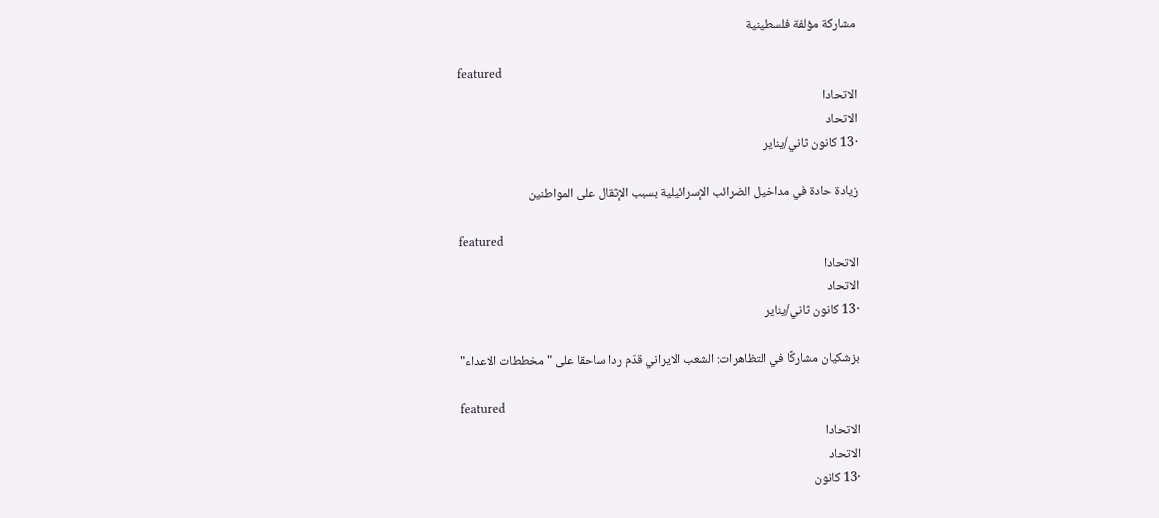مشاركة مؤلفة فلسطينية

featured
الاتحادا
الاتحاد
·13 كانون ثاني/يناير

زيادة حادة في مداخيل الضرائب الإسرائيلية بسبب الإثقال على المواطنين

featured
الاتحادا
الاتحاد
·13 كانون ثاني/يناير

بزشكيان مشاركًا في التظاهرات: الشعب الايراني قدّم ردا ساحقا على "مخططات الاعداء"

featured
الاتحادا
الاتحاد
·13 كانون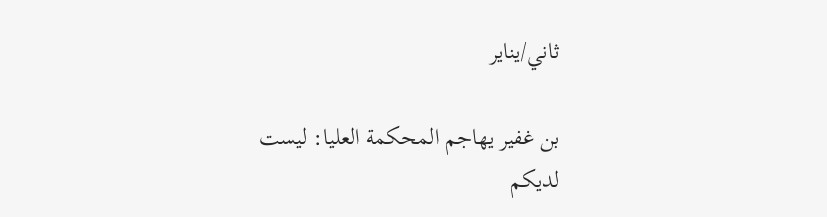ثاني/يناير

بن غفير يهاجم المحكمة العليا: ليست لديكم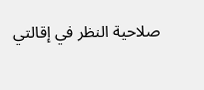صلاحية النظر في إقالتي